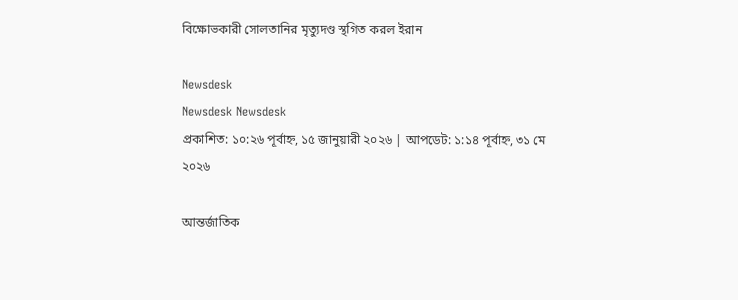বিক্ষোভকারী সোলতানির মৃত্যুদণ্ড স্থগিত করল ইরান

Newsdesk
Newsdesk Newsdesk
প্রকাশিত: ১০:২৬ পূর্বাহ্ন, ১৫ জানুয়ারী ২০২৬ | আপডেট: ১:১৪ পূর্বাহ্ন, ৩১ মে ২০২৬

আন্তর্জাতিক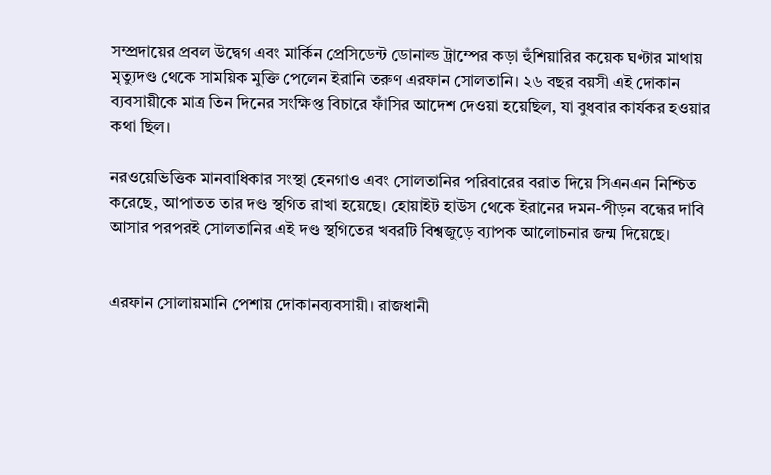সম্প্রদায়ের প্রবল উদ্বেগ এবং মার্কিন প্রেসিডেন্ট ডোনাল্ড ট্রাম্পের কড়া হুঁশিয়ারির কয়েক ঘণ্টার মাথায় মৃত্যুদণ্ড থেকে সাময়িক মুক্তি পেলেন ইরানি তরুণ এরফান সোলতানি। ২৬ বছর বয়সী এই দোকান ব্যবসায়ীকে মাত্র তিন দিনের সংক্ষিপ্ত বিচারে ফাঁসির আদেশ দেওয়া হয়েছিল, যা বুধবার কার্যকর হওয়ার কথা ছিল।

নরওয়েভিত্তিক মানবাধিকার সংস্থা হেনগাও এবং সোলতানির পরিবারের বরাত দিয়ে সিএনএন নিশ্চিত করেছে, আপাতত তার দণ্ড স্থগিত রাখা হয়েছে। হোয়াইট হাউস থেকে ইরানের দমন-পীড়ন বন্ধের দাবি আসার পরপরই সোলতানির এই দণ্ড স্থগিতের খবরটি বিশ্বজুড়ে ব্যাপক আলোচনার জন্ম দিয়েছে।


এরফান সোলায়মানি পেশায় দোকানব্যবসায়ী। রাজধানী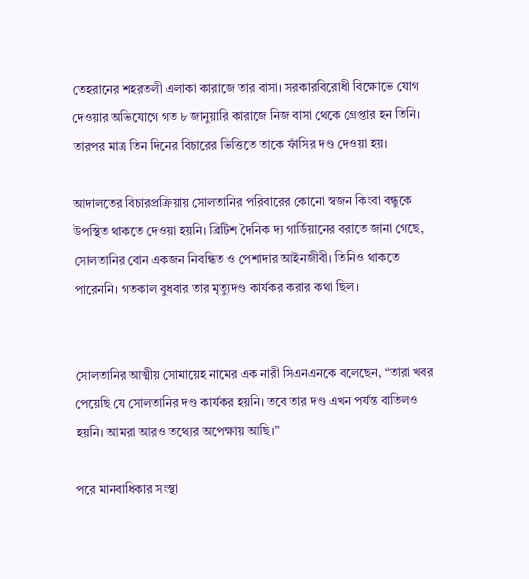তেহরানের শহরতলী এলাকা কারাজে তার বাসা। সরকারবিরোধী বিক্ষোভে যোগ দেওয়ার অভিযোগে গত ৮ জানুয়ারি কারাজে নিজ বাসা থেকে গ্রেপ্তার হন তিনি। তারপর মাত্র তিন দিনের বিচারের ভিত্তিতে তাকে ফাঁসির দণ্ড দেওয়া হয়।

আদালতের বিচারপ্রক্রিয়ায় সোলতানির পরিবারের কোনো স্বজন কিংবা বন্ধুকে উপস্থিত থাকতে দেওয়া হয়নি। ব্রিটিশ দৈনিক দ্য গার্ডিয়ানের বরাতে জানা গেছে, সোলতানির বোন একজন নিবন্ধিত ও পেশাদার আইনজীবী। তিনিও থাকতে পারেননি। গতকাল বুধবার তার মৃত্যুদণ্ড কার্যকর করার কথা ছিল।


সোলতানির আত্মীয় সোমায়েহ নামের এক নারী সিএনএনকে বলেছেন, “তারা খবর পেয়েছি যে সোলতানির দণ্ড কার্যকর হয়নি। তবে তার দণ্ড এখন পর্যন্ত বাতিলও হয়নি। আমরা আরও তথ্যের অপেক্ষায় আছি।”

পরে মানবাধিকার সংস্থা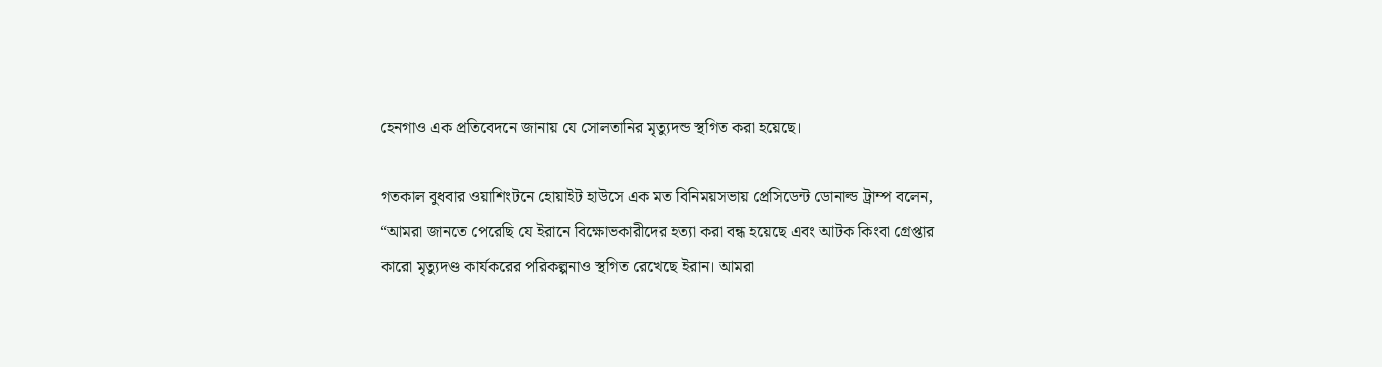হেনগাও এক প্রতিবেদনে জানায় যে সোলতানির মৃত্যুদন্ড স্থগিত করা হয়েছে।

গতকাল বুধবার ওয়াশিংটনে হোয়াইট হাউসে এক মত বিনিময়সভায় প্রেসিডেন্ট ডোনাল্ড ট্রাম্প বলেন, “আমরা জানতে পেরেছি যে ইরানে বিক্ষোভকারীদের হত্যা করা বন্ধ হয়েছে এবং আটক কিংবা গ্রেপ্তার কারো মৃত্যুদণ্ড কার্যকরের পরিকল্পনাও স্থগিত রেখেছে ইরান। আমরা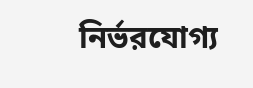নির্ভরযোগ্য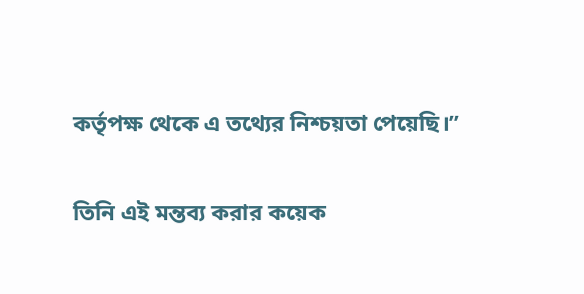কর্তৃপক্ষ থেকে এ তথ্যের নিশ্চয়তা পেয়েছি।”

তিনি এই মন্তব্য করার কয়েক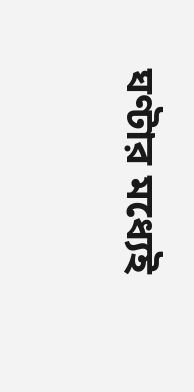ঘণ্টার মধ্যেই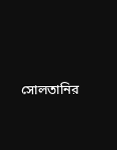সোলতানির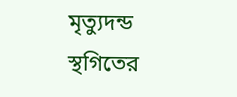মৃত্যুদন্ড স্থগিতের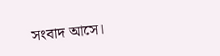সংবাদ আসে।